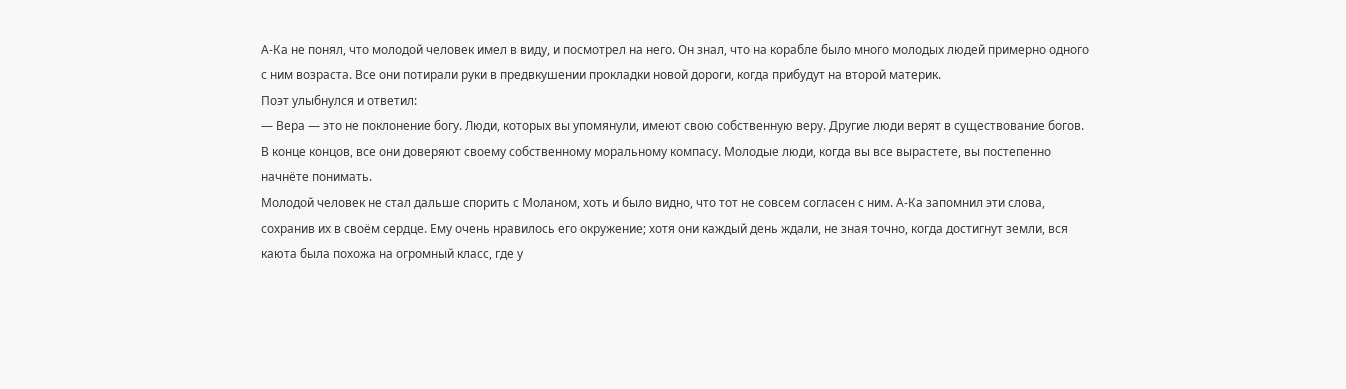А-Ка не понял, что молодой человек имел в виду, и посмотрел на него. Он знал, что на корабле было много молодых людей примерно одного с ним возраста. Все они потирали руки в предвкушении прокладки новой дороги, когда прибудут на второй материк.
Поэт улыбнулся и ответил:
— Вера — это не поклонение богу. Люди, которых вы упомянули, имеют свою собственную веру. Другие люди верят в существование богов. В конце концов, все они доверяют своему собственному моральному компасу. Молодые люди, когда вы все вырастете, вы постепенно начнёте понимать.
Молодой человек не стал дальше спорить с Моланом, хоть и было видно, что тот не совсем согласен с ним. А-Ка запомнил эти слова, сохранив их в своём сердце. Ему очень нравилось его окружение; хотя они каждый день ждали, не зная точно, когда достигнут земли, вся каюта была похожа на огромный класс, где у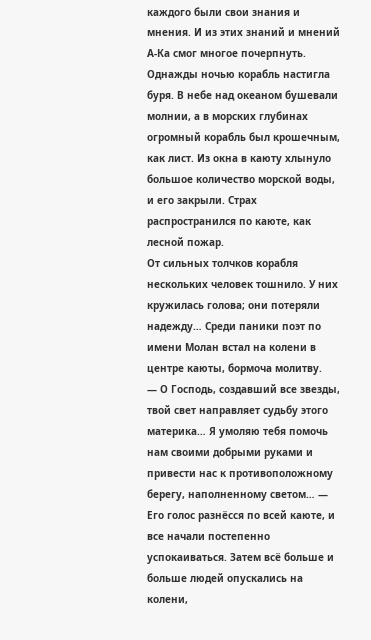каждого были свои знания и мнения. И из этих знаний и мнений А-Ка смог многое почерпнуть.
Однажды ночью корабль настигла буря. В небе над океаном бушевали молнии, а в морских глубинах огромный корабль был крошечным, как лист. Из окна в каюту хлынуло большое количество морской воды, и его закрыли. Страх распространился по каюте, как лесной пожар.
От сильных толчков корабля нескольких человек тошнило. У них кружилась голова; они потеряли надежду… Среди паники поэт по имени Молан встал на колени в центре каюты, бормоча молитву.
— О Господь, создавший все звезды, твой свет направляет судьбу этого материка… Я умоляю тебя помочь нам своими добрыми руками и привести нас к противоположному берегу, наполненному светом… — Его голос разнёсся по всей каюте, и все начали постепенно успокаиваться. Затем всё больше и больше людей опускались на колени,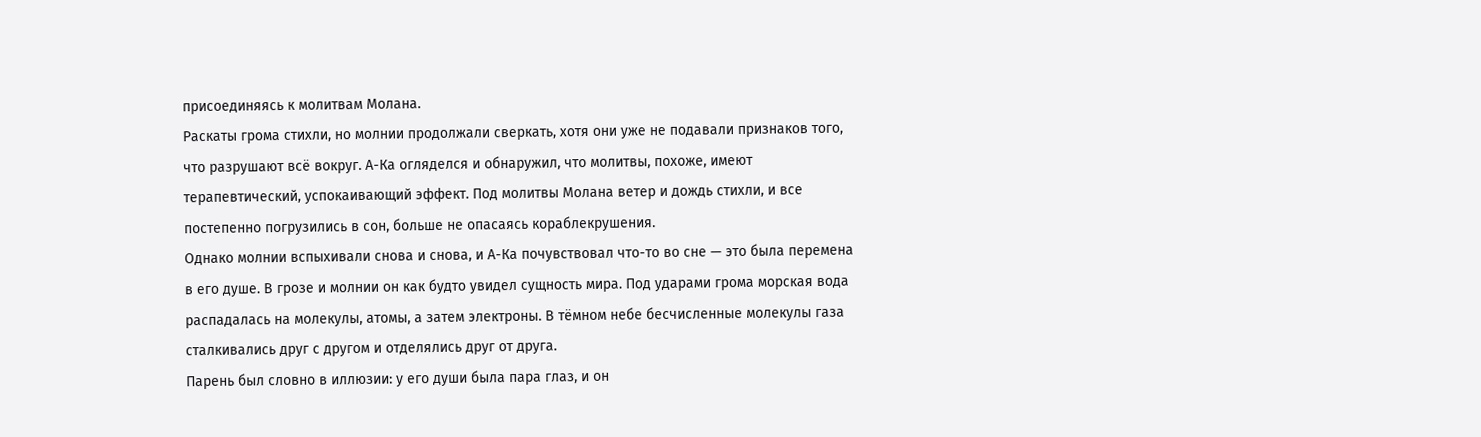присоединяясь к молитвам Молана.
Раскаты грома стихли, но молнии продолжали сверкать, хотя они уже не подавали признаков того, что разрушают всё вокруг. А-Ка огляделся и обнаружил, что молитвы, похоже, имеют терапевтический, успокаивающий эффект. Под молитвы Молана ветер и дождь стихли, и все постепенно погрузились в сон, больше не опасаясь кораблекрушения.
Однако молнии вспыхивали снова и снова, и А-Ка почувствовал что-то во сне — это была перемена в его душе. В грозе и молнии он как будто увидел сущность мира. Под ударами грома морская вода распадалась на молекулы, атомы, а затем электроны. В тёмном небе бесчисленные молекулы газа сталкивались друг с другом и отделялись друг от друга.
Парень был словно в иллюзии: у его души была пара глаз, и он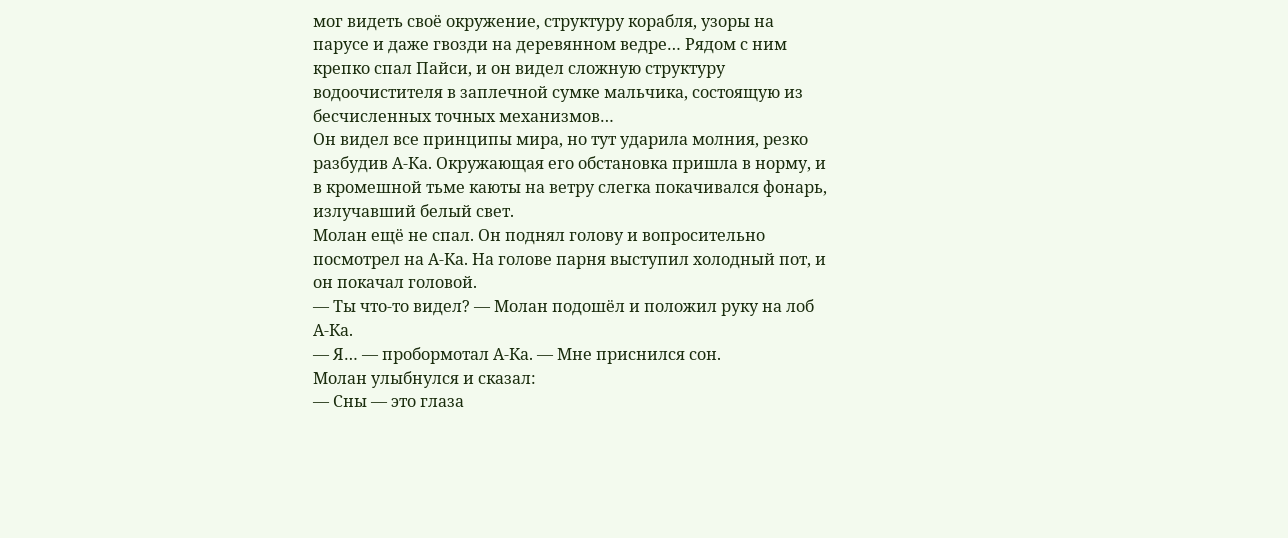мог видеть своё окружение, структуру корабля, узоры на парусе и даже гвозди на деревянном ведре… Рядом с ним крепко спал Пайси, и он видел сложную структуру водоочистителя в заплечной сумке мальчика, состоящую из бесчисленных точных механизмов…
Он видел все принципы мира, но тут ударила молния, резко разбудив А-Ка. Окружающая его обстановка пришла в норму, и в кромешной тьме каюты на ветру слегка покачивался фонарь, излучавший белый свет.
Молан ещё не спал. Он поднял голову и вопросительно посмотрел на А-Ка. На голове парня выступил холодный пот, и он покачал головой.
— Ты что-то видел? — Молан подошёл и положил руку на лоб А-Ка.
— Я… — пробормотал А-Ка. — Мне приснился сон.
Молан улыбнулся и сказал:
— Сны — это глаза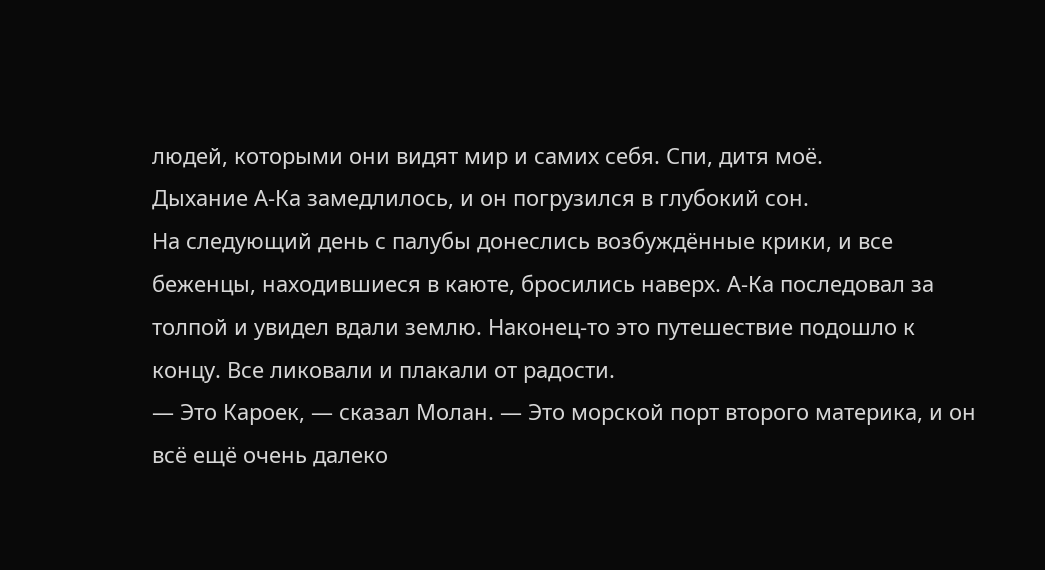людей, которыми они видят мир и самих себя. Спи, дитя моё.
Дыхание А-Ка замедлилось, и он погрузился в глубокий сон.
На следующий день с палубы донеслись возбуждённые крики, и все беженцы, находившиеся в каюте, бросились наверх. А-Ка последовал за толпой и увидел вдали землю. Наконец-то это путешествие подошло к концу. Все ликовали и плакали от радости.
— Это Кароек, — сказал Молан. — Это морской порт второго материка, и он всё ещё очень далеко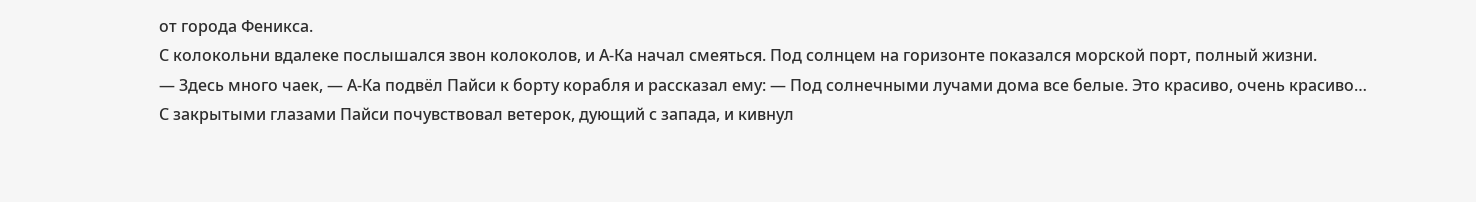от города Феникса.
С колокольни вдалеке послышался звон колоколов, и А-Ка начал смеяться. Под солнцем на горизонте показался морской порт, полный жизни.
— Здесь много чаек, — А-Ка подвёл Пайси к борту корабля и рассказал ему: — Под солнечными лучами дома все белые. Это красиво, очень красиво…
С закрытыми глазами Пайси почувствовал ветерок, дующий с запада, и кивнул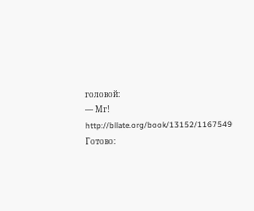головой:
— Мг!
http://bllate.org/book/13152/1167549
Готово: